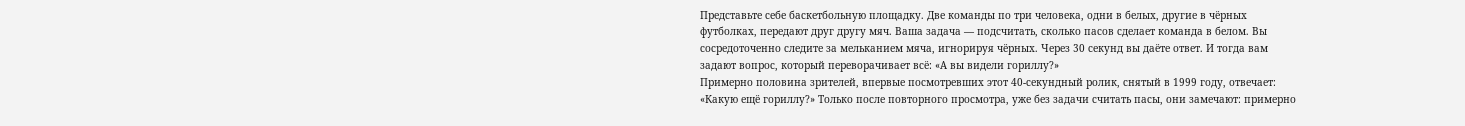Представьте себе баскетбольную площадку. Две команды по три человека, одни в белых, другие в чёрных футболках, передают друг другу мяч. Ваша задача — подсчитать, сколько пасов сделает команда в белом. Вы сосредоточенно следите за мельканием мяча, игнорируя чёрных. Через 30 секунд вы даёте ответ. И тогда вам задают вопрос, который переворачивает всё: «А вы видели гориллу?»
Примерно половина зрителей, впервые посмотревших этот 40-секундный ролик, снятый в 1999 году, отвечает: «Какую ещё гориллу?» Только после повторного просмотра, уже без задачи считать пасы, они замечают: примерно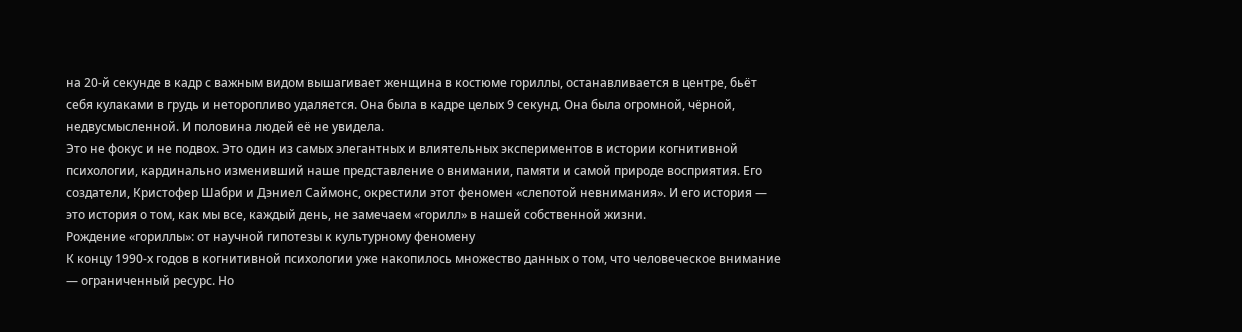на 20-й секунде в кадр с важным видом вышагивает женщина в костюме гориллы, останавливается в центре, бьёт себя кулаками в грудь и неторопливо удаляется. Она была в кадре целых 9 секунд. Она была огромной, чёрной, недвусмысленной. И половина людей её не увидела.
Это не фокус и не подвох. Это один из самых элегантных и влиятельных экспериментов в истории когнитивной психологии, кардинально изменивший наше представление о внимании, памяти и самой природе восприятия. Его создатели, Кристофер Шабри и Дэниел Саймонс, окрестили этот феномен «слепотой невнимания». И его история — это история о том, как мы все, каждый день, не замечаем «горилл» в нашей собственной жизни.
Рождение «гориллы»: от научной гипотезы к культурному феномену
К концу 1990-х годов в когнитивной психологии уже накопилось множество данных о том, что человеческое внимание — ограниченный ресурс. Но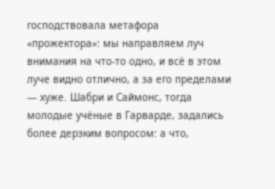господствовала метафора «прожектора»: мы направляем луч внимания на что-то одно, и всё в этом луче видно отлично, а за его пределами — хуже. Шабри и Саймонс, тогда молодые учёные в Гарварде, задались более дерзким вопросом: а что,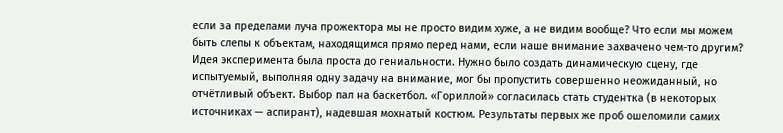если за пределами луча прожектора мы не просто видим хуже, а не видим вообще? Что если мы можем быть слепы к объектам, находящимся прямо перед нами, если наше внимание захвачено чем-то другим?
Идея эксперимента была проста до гениальности. Нужно было создать динамическую сцену, где испытуемый, выполняя одну задачу на внимание, мог бы пропустить совершенно неожиданный, но отчётливый объект. Выбор пал на баскетбол. «Гориллой» согласилась стать студентка (в некоторых источниках — аспирант), надевшая мохнатый костюм. Результаты первых же проб ошеломили самих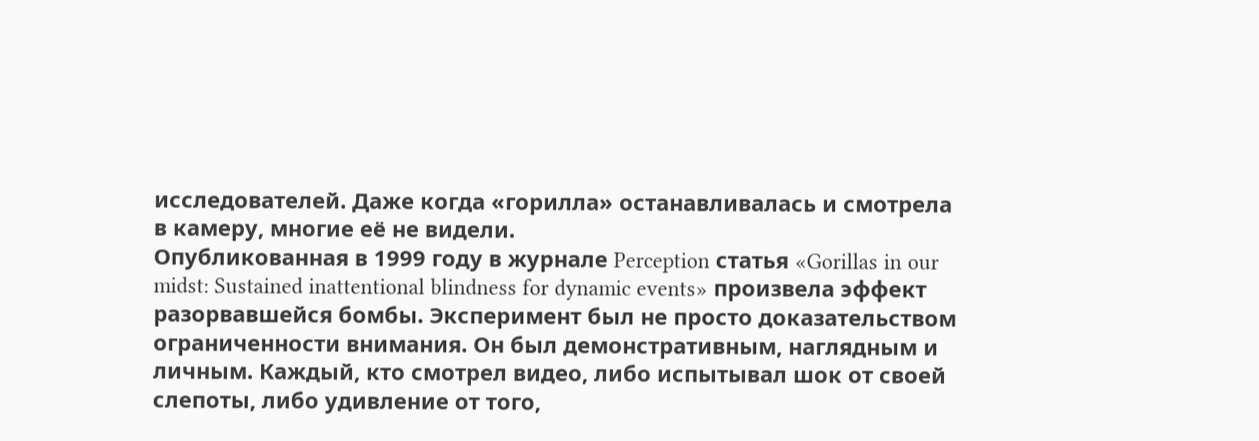исследователей. Даже когда «горилла» останавливалась и смотрела в камеру, многие её не видели.
Опубликованная в 1999 году в журнале Perception статья «Gorillas in our midst: Sustained inattentional blindness for dynamic events» произвела эффект разорвавшейся бомбы. Эксперимент был не просто доказательством ограниченности внимания. Он был демонстративным, наглядным и личным. Каждый, кто смотрел видео, либо испытывал шок от своей слепоты, либо удивление от того,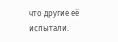что другие её испытали.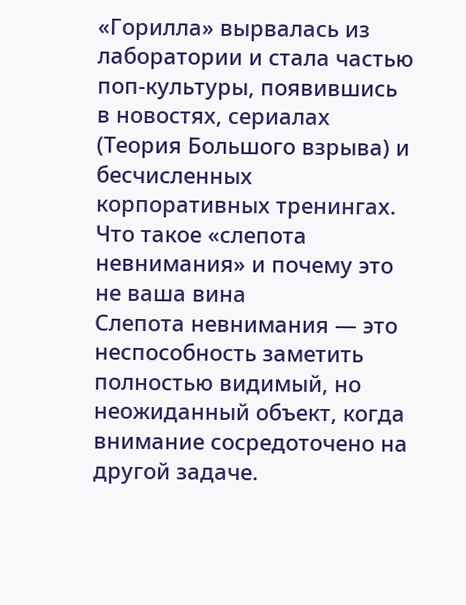«Горилла» вырвалась из лаборатории и стала частью поп-культуры, появившись в новостях, сериалах (Теория Большого взрыва) и бесчисленных корпоративных тренингах.
Что такое «слепота невнимания» и почему это не ваша вина
Слепота невнимания — это неспособность заметить полностью видимый, но неожиданный объект, когда внимание сосредоточено на другой задаче.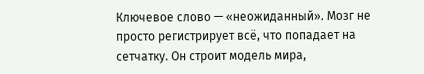Ключевое слово — «неожиданный». Мозг не просто регистрирует всё, что попадает на сетчатку. Он строит модель мира,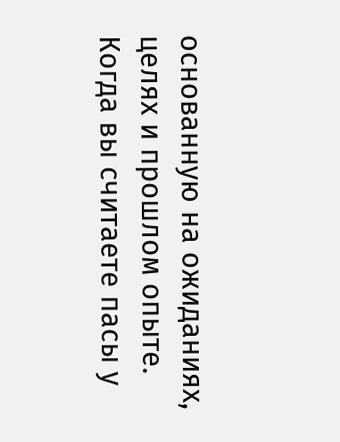основанную на ожиданиях, целях и прошлом опыте.
Когда вы считаете пасы у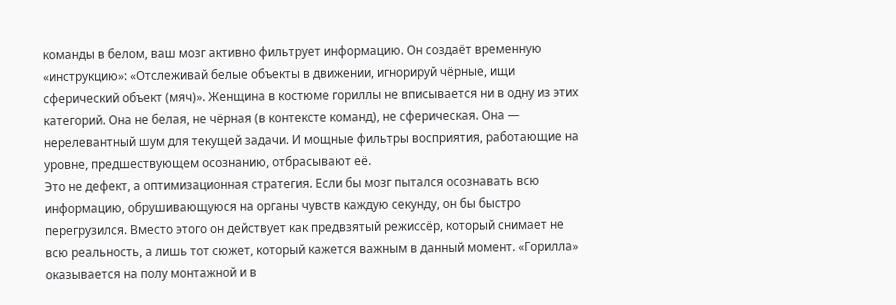команды в белом, ваш мозг активно фильтрует информацию. Он создаёт временную «инструкцию»: «Отслеживай белые объекты в движении, игнорируй чёрные, ищи сферический объект (мяч)». Женщина в костюме гориллы не вписывается ни в одну из этих категорий. Она не белая, не чёрная (в контексте команд), не сферическая. Она — нерелевантный шум для текущей задачи. И мощные фильтры восприятия, работающие на уровне, предшествующем осознанию, отбрасывают её.
Это не дефект, а оптимизационная стратегия. Если бы мозг пытался осознавать всю информацию, обрушивающуюся на органы чувств каждую секунду, он бы быстро перегрузился. Вместо этого он действует как предвзятый режиссёр, который снимает не всю реальность, а лишь тот сюжет, который кажется важным в данный момент. «Горилла» оказывается на полу монтажной и в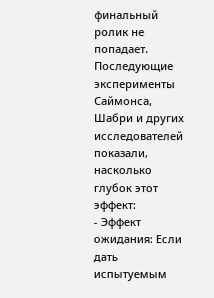финальный ролик не попадает.
Последующие эксперименты Саймонса, Шабри и других исследователей показали, насколько глубок этот эффект:
- Эффект ожидания: Если дать испытуемым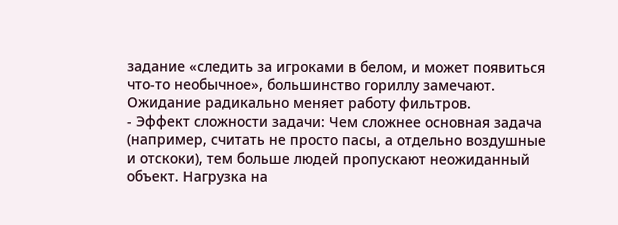задание «следить за игроками в белом, и может появиться что-то необычное», большинство гориллу замечают. Ожидание радикально меняет работу фильтров.
- Эффект сложности задачи: Чем сложнее основная задача (например, считать не просто пасы, а отдельно воздушные и отскоки), тем больше людей пропускают неожиданный объект. Нагрузка на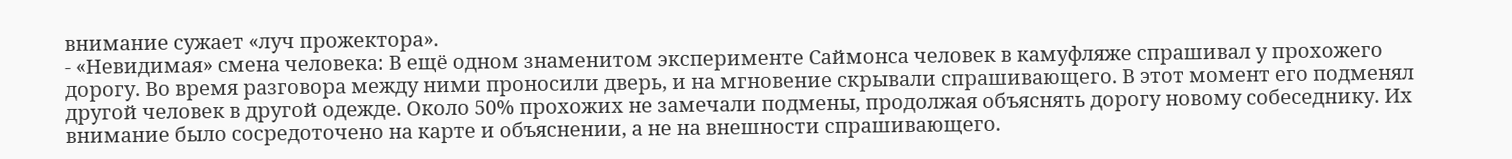внимание сужает «луч прожектора».
- «Невидимая» смена человека: В ещё одном знаменитом эксперименте Саймонса человек в камуфляже спрашивал у прохожего дорогу. Во время разговора между ними проносили дверь, и на мгновение скрывали спрашивающего. В этот момент его подменял другой человек в другой одежде. Около 50% прохожих не замечали подмены, продолжая объяснять дорогу новому собеседнику. Их внимание было сосредоточено на карте и объяснении, а не на внешности спрашивающего.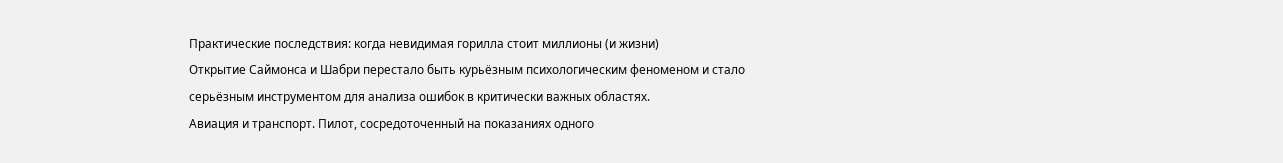Практические последствия: когда невидимая горилла стоит миллионы (и жизни)
Открытие Саймонса и Шабри перестало быть курьёзным психологическим феноменом и стало серьёзным инструментом для анализа ошибок в критически важных областях.
Авиация и транспорт. Пилот, сосредоточенный на показаниях одного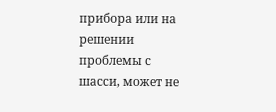прибора или на решении проблемы с шасси, может не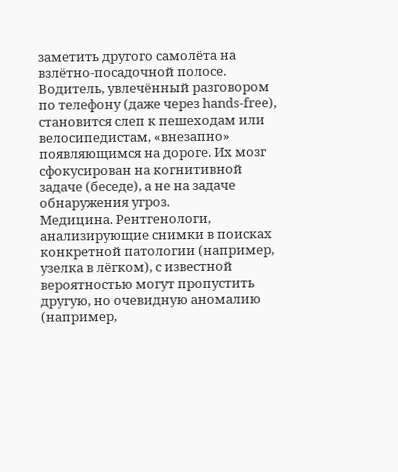заметить другого самолёта на взлётно-посадочной полосе. Водитель, увлечённый разговором по телефону (даже через hands-free), становится слеп к пешеходам или велосипедистам, «внезапно» появляющимся на дороге. Их мозг сфокусирован на когнитивной задаче (беседе), а не на задаче обнаружения угроз.
Медицина. Рентгенологи, анализирующие снимки в поисках конкретной патологии (например, узелка в лёгком), с известной вероятностью могут пропустить другую, но очевидную аномалию (например,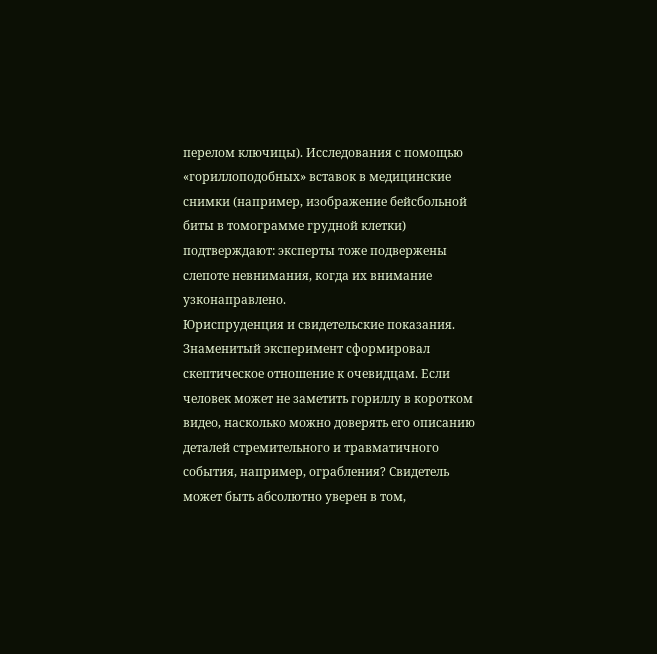перелом ключицы). Исследования с помощью «гориллоподобных» вставок в медицинские снимки (например, изображение бейсбольной биты в томограмме грудной клетки) подтверждают: эксперты тоже подвержены слепоте невнимания, когда их внимание узконаправлено.
Юриспруденция и свидетельские показания. Знаменитый эксперимент сформировал скептическое отношение к очевидцам. Если человек может не заметить гориллу в коротком видео, насколько можно доверять его описанию деталей стремительного и травматичного события, например, ограбления? Свидетель может быть абсолютно уверен в том,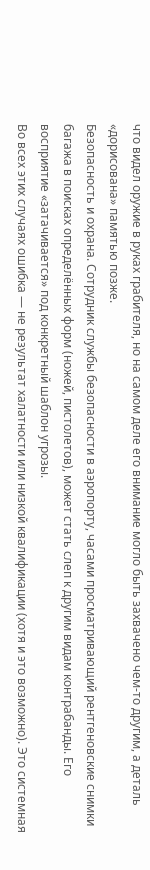что видел оружие в руках грабителя, но на самом деле его внимание могло быть захвачено чем-то другим, а деталь «дорисована» памятью позже.
Безопасность и охрана. Сотрудник службы безопасности в аэропорту, часами просматривающий рентгеновские снимки багажа в поисках определённых форм (ножей, пистолетов), может стать слеп к другим видам контрабанды. Его восприятие «затачивается» под конкретный шаблон угрозы.
Во всех этих случаях ошибка — не результат халатности или низкой квалификации (хотя и это возможно). Это системная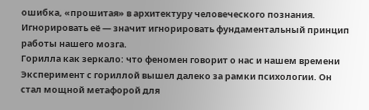ошибка, «прошитая» в архитектуру человеческого познания. Игнорировать её — значит игнорировать фундаментальный принцип работы нашего мозга.
Горилла как зеркало: что феномен говорит о нас и нашем времени
Эксперимент с гориллой вышел далеко за рамки психологии. Он стал мощной метафорой для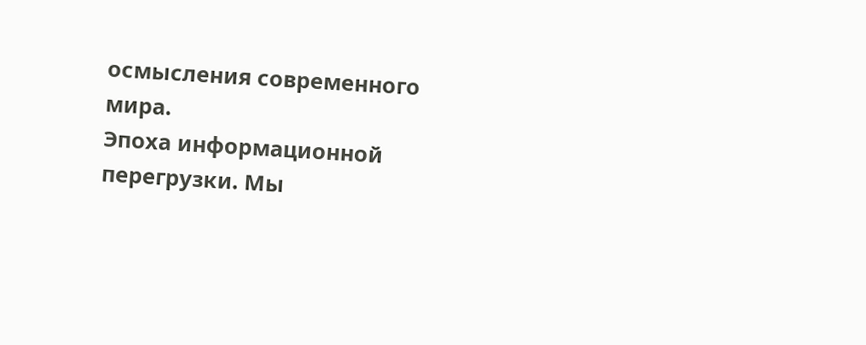осмысления современного мира.
Эпоха информационной перегрузки. Мы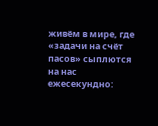живём в мире, где «задачи на счёт пасов» сыплются на нас ежесекундно: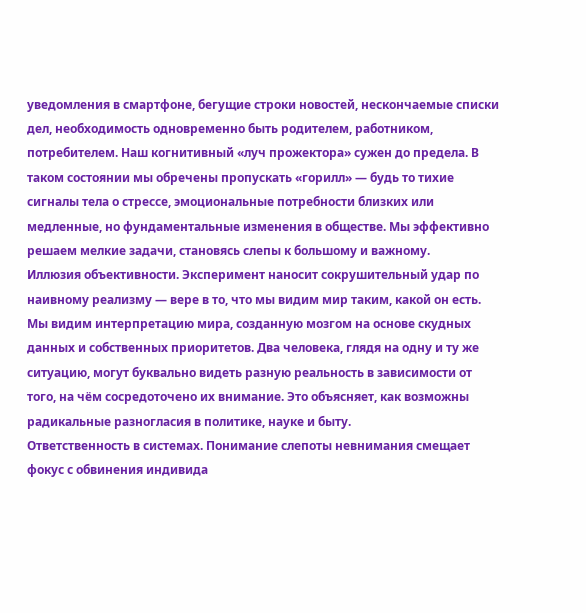уведомления в смартфоне, бегущие строки новостей, нескончаемые списки дел, необходимость одновременно быть родителем, работником, потребителем. Наш когнитивный «луч прожектора» сужен до предела. В таком состоянии мы обречены пропускать «горилл» — будь то тихие сигналы тела о стрессе, эмоциональные потребности близких или медленные, но фундаментальные изменения в обществе. Мы эффективно решаем мелкие задачи, становясь слепы к большому и важному.
Иллюзия объективности. Эксперимент наносит сокрушительный удар по наивному реализму — вере в то, что мы видим мир таким, какой он есть. Мы видим интерпретацию мира, созданную мозгом на основе скудных данных и собственных приоритетов. Два человека, глядя на одну и ту же ситуацию, могут буквально видеть разную реальность в зависимости от того, на чём сосредоточено их внимание. Это объясняет, как возможны радикальные разногласия в политике, науке и быту.
Ответственность в системах. Понимание слепоты невнимания смещает фокус с обвинения индивида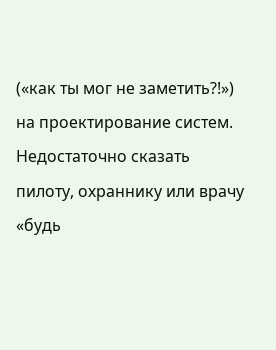(«как ты мог не заметить?!») на проектирование систем. Недостаточно сказать пилоту, охраннику или врачу «будь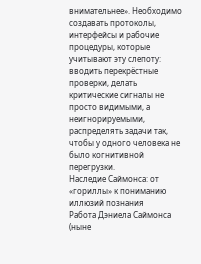внимательнее». Необходимо создавать протоколы, интерфейсы и рабочие процедуры, которые учитывают эту слепоту: вводить перекрёстные проверки, делать критические сигналы не просто видимыми, а неигнорируемыми, распределять задачи так, чтобы у одного человека не было когнитивной перегрузки.
Наследие Саймонса: от «гориллы» к пониманию иллюзий познания
Работа Дэниела Саймонса (ныне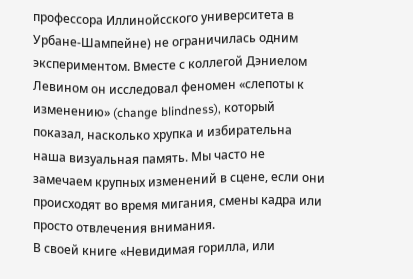профессора Иллинойсского университета в Урбане-Шампейне) не ограничилась одним экспериментом. Вместе с коллегой Дэниелом Левином он исследовал феномен «слепоты к изменению» (change blindness), который показал, насколько хрупка и избирательна наша визуальная память. Мы часто не замечаем крупных изменений в сцене, если они происходят во время мигания, смены кадра или просто отвлечения внимания.
В своей книге «Невидимая горилла, или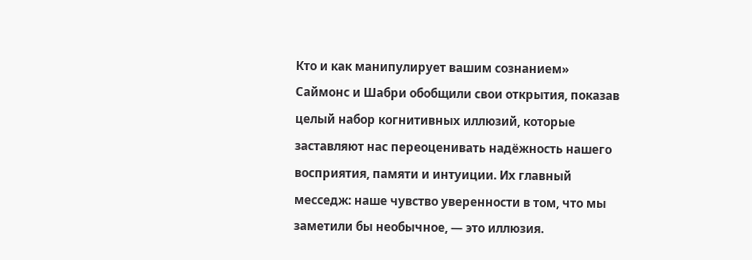Кто и как манипулирует вашим сознанием» Саймонс и Шабри обобщили свои открытия, показав целый набор когнитивных иллюзий, которые заставляют нас переоценивать надёжность нашего восприятия, памяти и интуиции. Их главный месседж: наше чувство уверенности в том, что мы заметили бы необычное, — это иллюзия.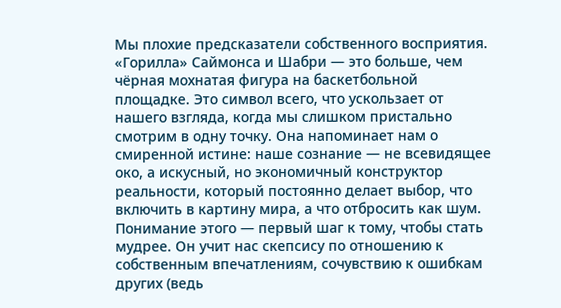Мы плохие предсказатели собственного восприятия.
«Горилла» Саймонса и Шабри — это больше, чем чёрная мохнатая фигура на баскетбольной площадке. Это символ всего, что ускользает от нашего взгляда, когда мы слишком пристально смотрим в одну точку. Она напоминает нам о смиренной истине: наше сознание — не всевидящее око, а искусный, но экономичный конструктор реальности, который постоянно делает выбор, что включить в картину мира, а что отбросить как шум.
Понимание этого — первый шаг к тому, чтобы стать мудрее. Он учит нас скепсису по отношению к собственным впечатлениям, сочувствию к ошибкам других (ведь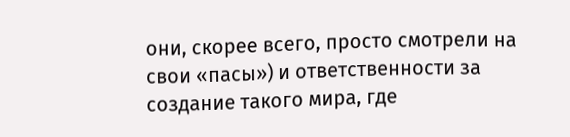они, скорее всего, просто смотрели на свои «пасы») и ответственности за создание такого мира, где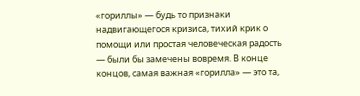«гориллы» — будь то признаки надвигающегося кризиса, тихий крик о помощи или простая человеческая радость — были бы замечены вовремя. В конце концов, самая важная «горилла» — это та,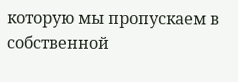которую мы пропускаем в собственной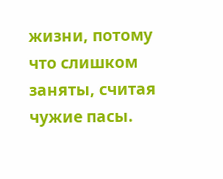жизни, потому что слишком заняты, считая чужие пасы.